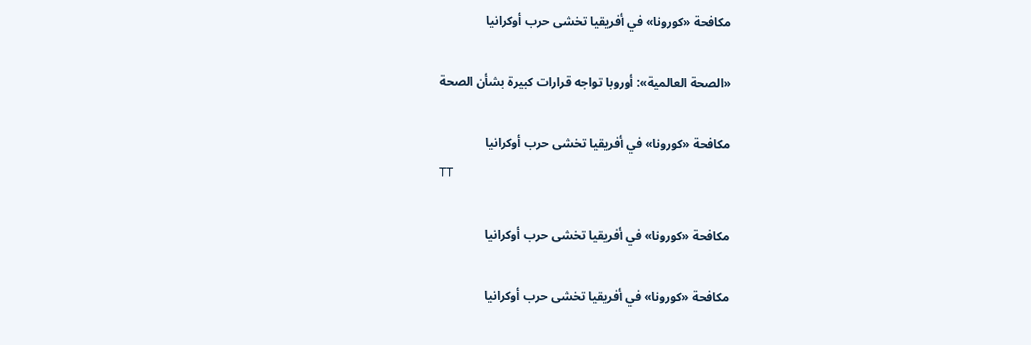مكافحة «كورونا» في أفريقيا تخشى حرب أوكرانيا

«الصحة العالمية»: أوروبا تواجه قرارات كبيرة بشأن الصحة

مكافحة «كورونا» في أفريقيا تخشى حرب أوكرانيا
TT

مكافحة «كورونا» في أفريقيا تخشى حرب أوكرانيا

مكافحة «كورونا» في أفريقيا تخشى حرب أوكرانيا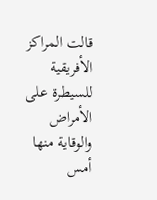قالت المراكز الأفريقية للسيطرة على الأمراض والوقاية منها أمس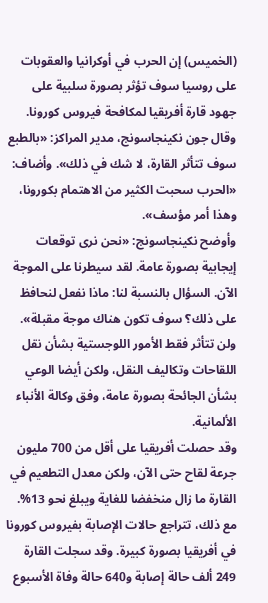(الخميس) إن الحرب في أوكرانيا والعقوبات على روسيا سوف تؤثر بصورة سلبية على جهود قارة أفريقيا لمكافحة فيروس كورونا.
وقال جون نكينجاسونج، مدير المراكز: «بالطبع سوف تتأثر القارة، لا شك في ذلك». وأضاف: «الحرب سحبت الكثير من الاهتمام بكورونا، وهذا أمر مؤسف».
وأوضح نكينجاسونج: «نحن نرى توقعات إيجابية بصورة عامة. لقد سيطرنا على الموجة الآن. السؤال بالنسبة لنا: ماذا نفعل لنحافظ على ذلك؟ سوف تكون هناك موجة مقبلة».
ولن تتأثر فقط الأمور اللوجستية بشأن نقل اللقاحات وتكاليف النقل، ولكن أيضا الوعي بشأن الجائحة بصورة عامة، وفق وكالة الأنباء الألمانية.
وقد حصلت أفريقيا على أقل من 700 مليون جرعة لقاح حتى الآن، ولكن معدل التطعيم في القارة ما زال منخفضا للغاية ويبلغ نحو 13%.
مع ذلك، تتراجع حالات الإصابة بفيروس كورونا في أفريقيا بصورة كبيرة. وقد سجلت القارة 249 ألف حالة إصابة و640 حالة وفاة الأسبوع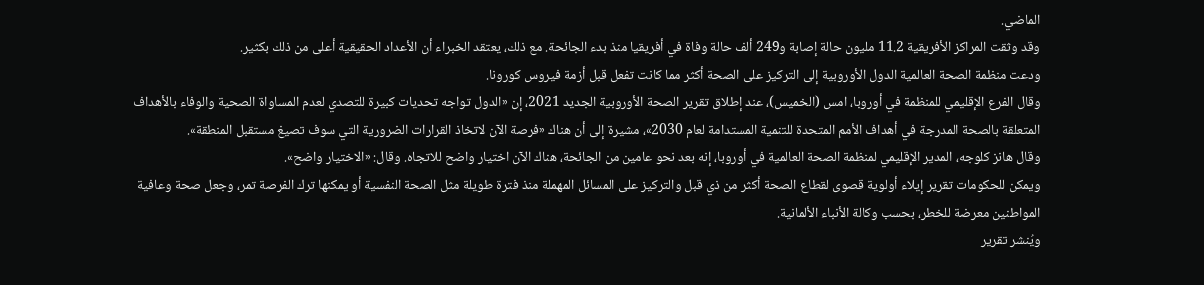الماضي.
وقد وثقت المراكز الأفريقية 11.2 مليون حالة إصابة و249 ألف حالة وفاة في أفريقيا منذ بدء الجائحة. مع ذلك، يعتقد الخبراء أن الأعداد الحقيقية أعلى من ذلك بكثير.
ودعت منظمة الصحة العالمية الدول الأوروبية إلى التركيز على الصحة أكثر مما كانت تفعل قبل أزمة فيروس كورونا.
وقال الفرع الإقليمي للمنظمة في أوروبا، امس (الخميس)، عند إطلاق تقرير الصحة الأوروبية الجديد 2021، إن «الدول تواجه تحديات كبيرة للتصدي لعدم المساواة الصحية والوفاء بالأهداف المتعلقة بالصحة المدرجة في أهداف الأمم المتحدة للتنمية المستدامة لعام 2030»، مشيرة إلى أن هناك «فرصة الآن لاتخاذ القرارات الضرورية التي سوف تصيغ مستقبل المنطقة».
وقال هانز كلوجه، المدير الإقليمي لمنظمة الصحة العالمية في أوروبا، إنه بعد نحو عامين من الجائحة، هناك الآن اختيار واضح للاتجاه. وقال: «الاختيار واضح».
ويمكن للحكومات تقرير إيلاء أولوية قصوى لقطاع الصحة أكثر من ذي قبل والتركيز على المسائل المهملة منذ فترة طويلة مثل الصحة النفسية أو يمكنها ترك الفرصة تمر، وجعل صحة وعافية المواطنين معرضة للخطر، بحسب وكالة الأنباء الألمانية.
ويُنشر تقرير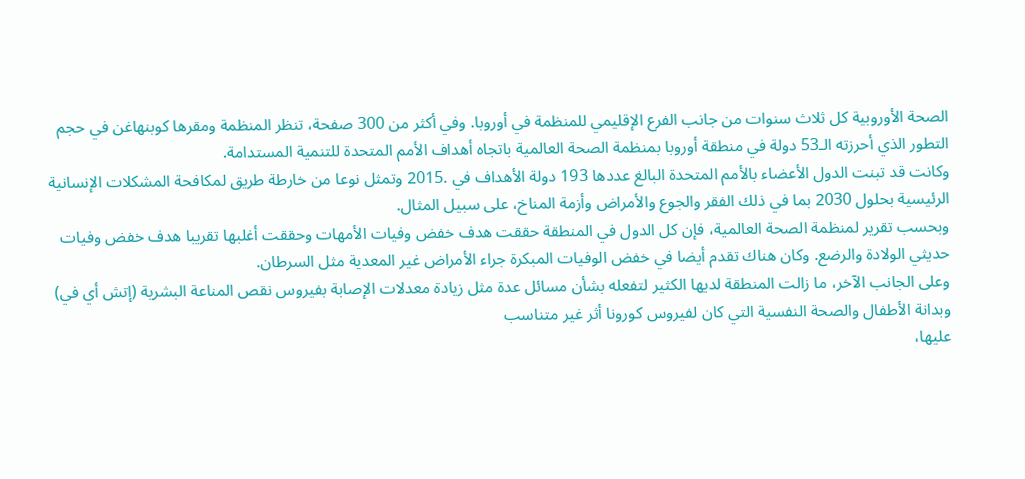الصحة الأوروبية كل ثلاث سنوات من جانب الفرع الإقليمي للمنظمة في أوروبا. وفي أكثر من 300 صفحة، تنظر المنظمة ومقرها كوبنهاغن في حجم التطور الذي أحرزته الـ53 دولة في منطقة أوروبا بمنظمة الصحة العالمية باتجاه أهداف الأمم المتحدة للتنمية المستدامة.
وكانت قد تبنت الدول الأعضاء بالأمم المتحدة البالغ عددها 193 دولة الأهداف في .2015 وتمثل نوعا من خارطة طريق لمكافحة المشكلات الإنسانية الرئيسية بحلول 2030 بما في ذلك الفقر والجوع والأمراض وأزمة المناخ، على سبيل المثال.
وبحسب تقرير لمنظمة الصحة العالمية، فإن كل الدول في المنطقة حققت هدف خفض وفيات الأمهات وحققت أغلبها تقريبا هدف خفض وفيات حديثي الولادة والرضع. وكان هناك تقدم أيضا في خفض الوفيات المبكرة جراء الأمراض غير المعدية مثل السرطان.
وعلى الجانب الآخر، ما زالت المنطقة لديها الكثير لتفعله بشأن مسائل عدة مثل زيادة معدلات الإصابة بفيروس نقص المناعة البشرية (إتش أي في) وبدانة الأطفال والصحة النفسية التي كان لفيروس كورونا أثر غير متناسب
عليها،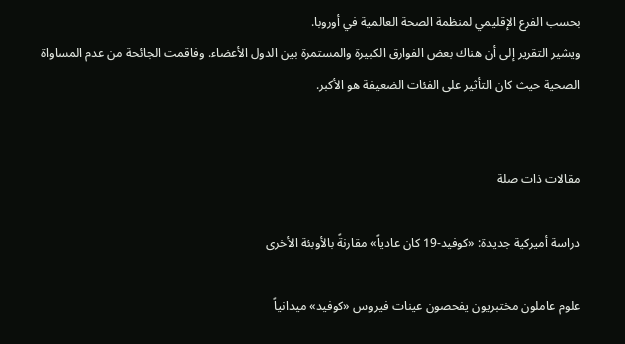بحسب الفرع الإقليمي لمنظمة الصحة العالمية في أوروبا.
ويشير التقرير إلى أن هناك بعض الفوارق الكبيرة والمستمرة بين الدول الأعضاء. وفاقمت الجائحة من عدم المساواة الصحية حيث كان التأثير على الفئات الضعيفة هو الأكبر.


مقالات ذات صلة

دراسة أميركية جديدة: «كوفيد-19 كان عادياً» مقارنةً بالأوبئة الأخرى

علوم عاملون مختبريون يفحصون عينات فيروس «كوفيد» ميدانياً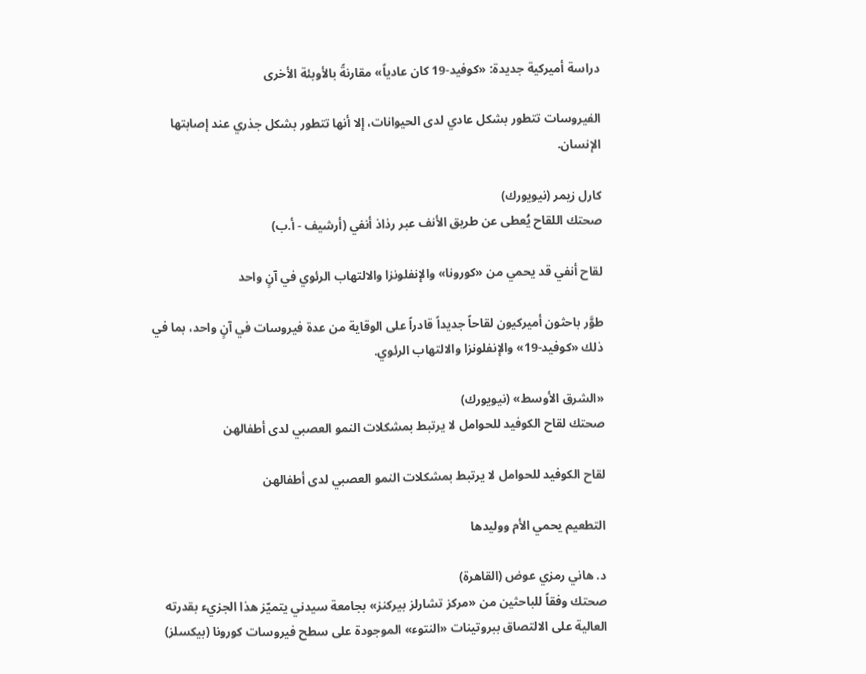دراسة أميركية جديدة: «كوفيد-19 كان عادياً» مقارنةً بالأوبئة الأخرى

الفيروسات تتطور بشكل عادي لدى الحيوانات، إلا أنها تتطور بشكل جذري عند إصابتها الإنسان.

كارل زيمر (نيويورك)
صحتك اللقاح يُعطى عن طريق الأنف عبر رذاذ أنفي (أرشيف - أ.ب)

لقاح أنفي قد يحمي من «كورونا» والإنفلونزا والالتهاب الرئوي في آنٍ واحد

طوَّر باحثون أميركيون لقاحاً جديداً قادراً على الوقاية من عدة فيروسات في آنٍ واحد، بما في ذلك «كوفيد-19» والإنفلونزا والالتهاب الرئوي.

«الشرق الأوسط» (نيويورك)
صحتك لقاح الكوفيد للحوامل لا يرتبط بمشكلات النمو العصبي لدى أطفالهن

لقاح الكوفيد للحوامل لا يرتبط بمشكلات النمو العصبي لدى أطفالهن

التطعيم يحمي الأم ووليدها

د. هاني رمزي عوض (القاهرة)
صحتك وفقاً للباحثين من «مركز تشارلز بيركنز» بجامعة سيدني يتميّز هذا الجزيء بقدرته العالية على الالتصاق ببروتينات «النتوء» الموجودة على سطح فيروسات كورونا (بيكسلز)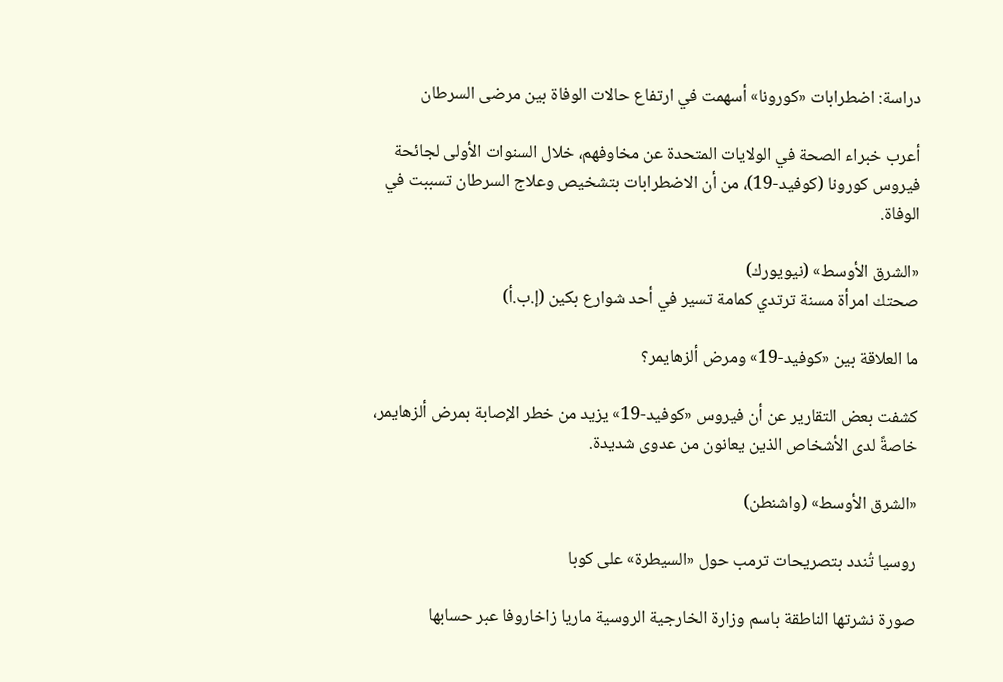دراسة: اضطرابات «كورونا» أسهمت في ارتفاع حالات الوفاة بين مرضى السرطان

أعرب خبراء الصحة في الولايات المتحدة عن مخاوفهم، خلال السنوات الأولى لجائحة فيروس كورونا (كوفيد-19)، من أن الاضطرابات بتشخيص وعلاج السرطان تسببت في الوفاة.

«الشرق الأوسط» (نيويورك)
صحتك امرأة مسنة ترتدي كمامة تسير في أحد شوارع بكين (إ.ب.أ)

ما العلاقة بين «كوفيد-19» ومرض ألزهايمر؟

كشفت بعض التقارير عن أن فيروس «كوفيد-19» يزيد من خطر الإصابة بمرض ألزهايمر، خاصةً لدى الأشخاص الذين يعانون من عدوى شديدة.

«الشرق الأوسط» (واشنطن)

روسيا تُندد بتصريحات ترمب حول «السيطرة» على كوبا

صورة نشرتها الناطقة باسم وزارة الخارجية الروسية ماريا زاخاروفا عبر حسابها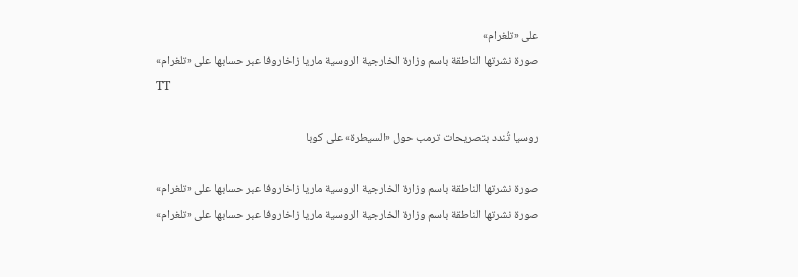على «تلغرام»
صورة نشرتها الناطقة باسم وزارة الخارجية الروسية ماريا زاخاروفا عبر حسابها على «تلغرام»
TT

روسيا تُندد بتصريحات ترمب حول «السيطرة» على كوبا

صورة نشرتها الناطقة باسم وزارة الخارجية الروسية ماريا زاخاروفا عبر حسابها على «تلغرام»
صورة نشرتها الناطقة باسم وزارة الخارجية الروسية ماريا زاخاروفا عبر حسابها على «تلغرام»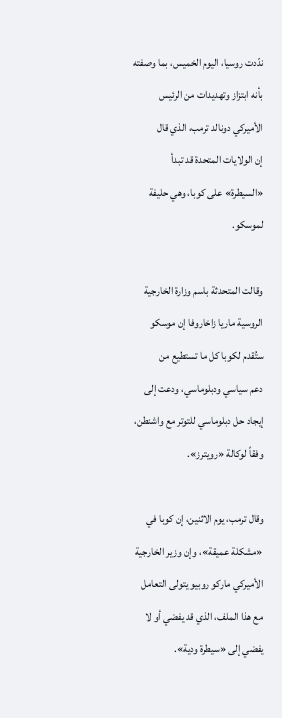ندّدت روسيا، اليوم الخميس، بما وصفته بأنه ابتزاز وتهديدات من الرئيس الأميركي دونالد ترمب، الذي قال إن ‌الولايات المتحدة ‌قد تبدأ «السيطرة» على كوبا، وهي حليفة لموسكو.

وقالت المتحدثة باسم وزارة الخارجية الروسية ماريا زاخاروفا إن موسكو ستُقدم لكوبا كل ما ‌تستطيع ‌من دعم ‌سياسي ودبلوماسي، ودعت ‌إلى إيجاد حل دبلوماسي للتوتر مع واشنطن، وفقاً لوكالة «رويترز».

وقال ترمب، يوم ‌الاثنين، إن كوبا في «مشكلة عميقة»، وإن وزير الخارجية الأميركي ماركو روبيو يتولى التعامل مع هذا الملف، الذي قد يفضي أو لا يفضي إلى «سيطرة ودية».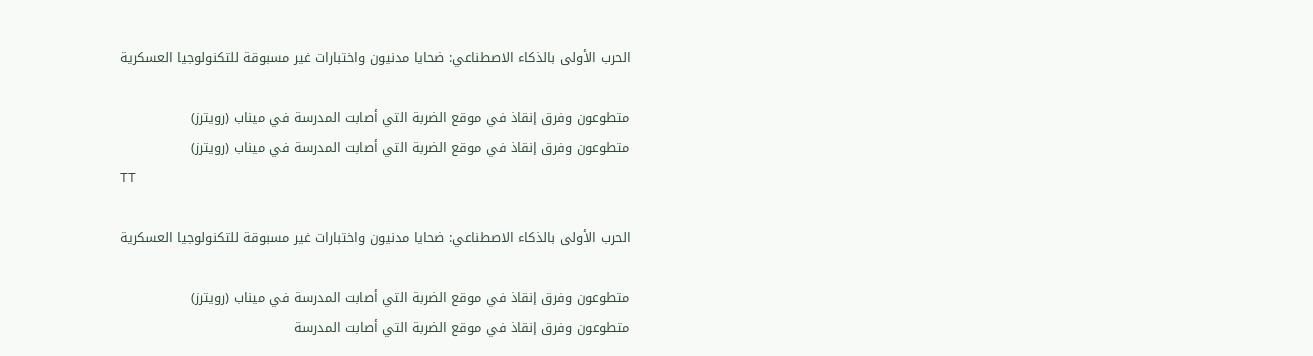الحرب الأولى بالذكاء الاصطناعي: ضحايا مدنيون واختبارات غير مسبوقة للتكنولوجيا العسكرية

متطوعون وفرق إنقاذ في موقع الضربة التي أصابت المدرسة في ميناب (رويترز)
متطوعون وفرق إنقاذ في موقع الضربة التي أصابت المدرسة في ميناب (رويترز)
TT

الحرب الأولى بالذكاء الاصطناعي: ضحايا مدنيون واختبارات غير مسبوقة للتكنولوجيا العسكرية

متطوعون وفرق إنقاذ في موقع الضربة التي أصابت المدرسة في ميناب (رويترز)
متطوعون وفرق إنقاذ في موقع الضربة التي أصابت المدرسة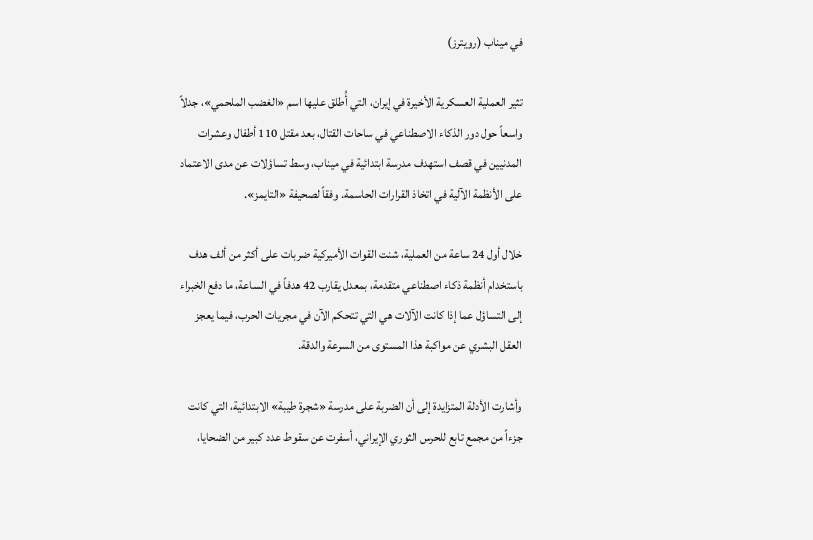في ميناب (رويترز)

تثير العملية العسكرية الأخيرة في إيران، التي أُطلق عليها اسم «الغضب الملحمي»، جدلاً واسعاً حول دور الذكاء الاصطناعي في ساحات القتال، بعد مقتل 110 أطفال وعشرات المدنيين في قصف استهدف مدرسة ابتدائية في ميناب، وسط تساؤلات عن مدى الاعتماد على الأنظمة الآلية في اتخاذ القرارات الحاسمة. وفقاً لصحيفة «التايمز».

خلال أول 24 ساعة من العملية، شنت القوات الأميركية ضربات على أكثر من ألف هدف باستخدام أنظمة ذكاء اصطناعي متقدمة، بمعدل يقارب 42 هدفاً في الساعة، ما دفع الخبراء إلى التساؤل عما إذا كانت الآلات هي التي تتحكم الآن في مجريات الحرب، فيما يعجز العقل البشري عن مواكبة هذا المستوى من السرعة والدقة.

وأشارت الأدلة المتزايدة إلى أن الضربة على مدرسة «شجرة طيبة» الابتدائية، التي كانت جزءاً من مجمع تابع للحرس الثوري الإيراني، أسفرت عن سقوط عدد كبير من الضحايا،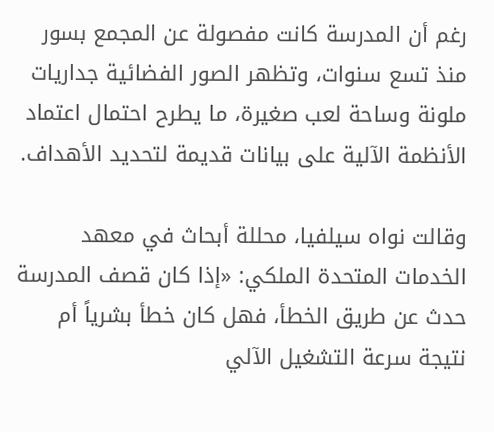رغم أن المدرسة كانت مفصولة عن المجمع بسور منذ تسع سنوات، وتظهر الصور الفضائية جداريات ملونة وساحة لعب صغيرة، ما يطرح احتمال اعتماد الأنظمة الآلية على بيانات قديمة لتحديد الأهداف.

وقالت نواه سيلفيا، محللة أبحاث في معهد الخدمات المتحدة الملكي: «إذا كان قصف المدرسة حدث عن طريق الخطأ، فهل كان خطأ بشرياً أم نتيجة سرعة التشغيل الآلي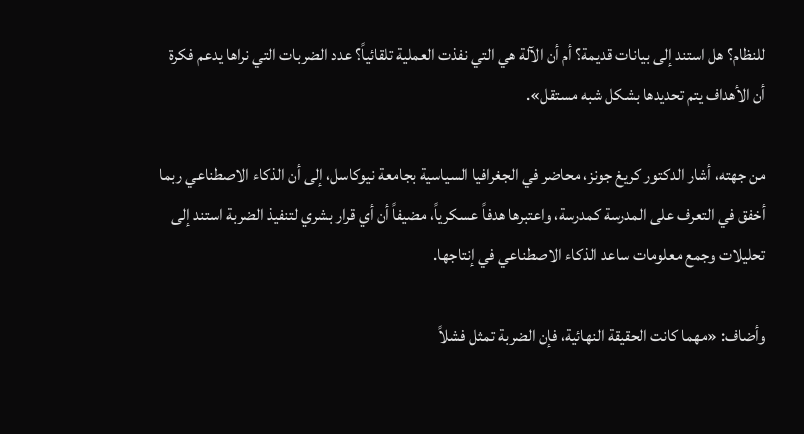للنظام؟ هل استند إلى بيانات قديمة؟ أم أن الآلة هي التي نفذت العملية تلقائياً؟ عدد الضربات التي نراها يدعم فكرة أن الأهداف يتم تحديدها بشكل شبه مستقل».

من جهته، أشار الدكتور كريغ جونز، محاضر في الجغرافيا السياسية بجامعة نيوكاسل، إلى أن الذكاء الاصطناعي ربما أخفق في التعرف على المدرسة كمدرسة، واعتبرها هدفاً عسكرياً، مضيفاً أن أي قرار بشري لتنفيذ الضربة استند إلى تحليلات وجمع معلومات ساعد الذكاء الاصطناعي في إنتاجها.

وأضاف: «مهما كانت الحقيقة النهائية، فإن الضربة تمثل فشلاً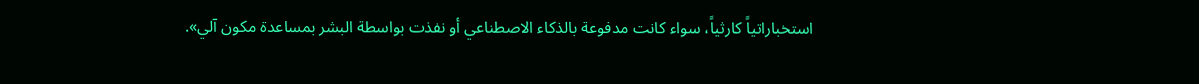استخباراتياً كارثياً، سواء كانت مدفوعة بالذكاء الاصطناعي أو نفذت بواسطة البشر بمساعدة مكون آلي».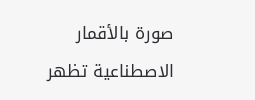صورة بالأقمار الاصطناعية تظهر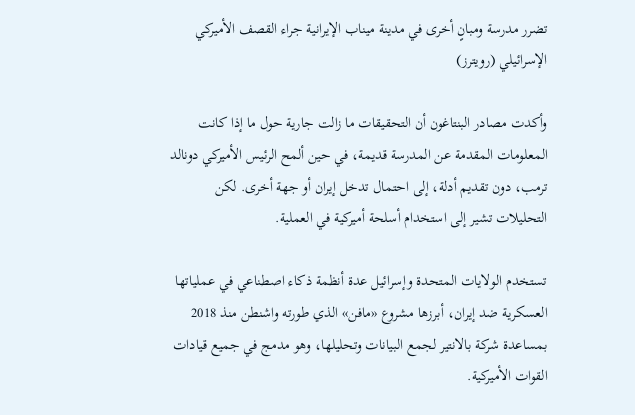تضرر مدرسة ومبانٍ أخرى في مدينة ميناب الإيرانية جراء القصف الأميركي الإسرائيلي (رويترز)

وأكدت مصادر البنتاغون أن التحقيقات ما زالت جارية حول ما إذا كانت المعلومات المقدمة عن المدرسة قديمة، في حين ألمح الرئيس الأميركي دونالد ترمب، دون تقديم أدلة، إلى احتمال تدخل إيران أو جهة أخرى. لكن التحليلات تشير إلى استخدام أسلحة أميركية في العملية.

تستخدم الولايات المتحدة وإسرائيل عدة أنظمة ذكاء اصطناعي في عملياتها العسكرية ضد إيران، أبرزها مشروع «مافن» الذي طورته واشنطن منذ 2018 بمساعدة شركة بالانتير لجمع البيانات وتحليلها، وهو مدمج في جميع قيادات القوات الأميركية.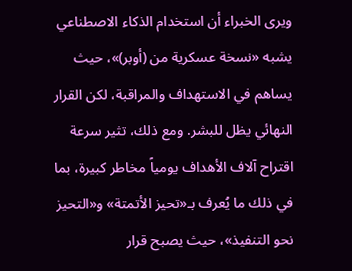ويرى الخبراء أن استخدام الذكاء الاصطناعي يشبه «نسخة عسكرية من (أوبر)»، حيث يساهم في الاستهداف والمراقبة، لكن القرار النهائي يظل للبشر. ومع ذلك، تثير سرعة اقتراح آلاف الأهداف يومياً مخاطر كبيرة، بما في ذلك ما يُعرف بـ«تحيز الأتمتة» و«التحيز نحو التنفيذ»، حيث يصبح قرار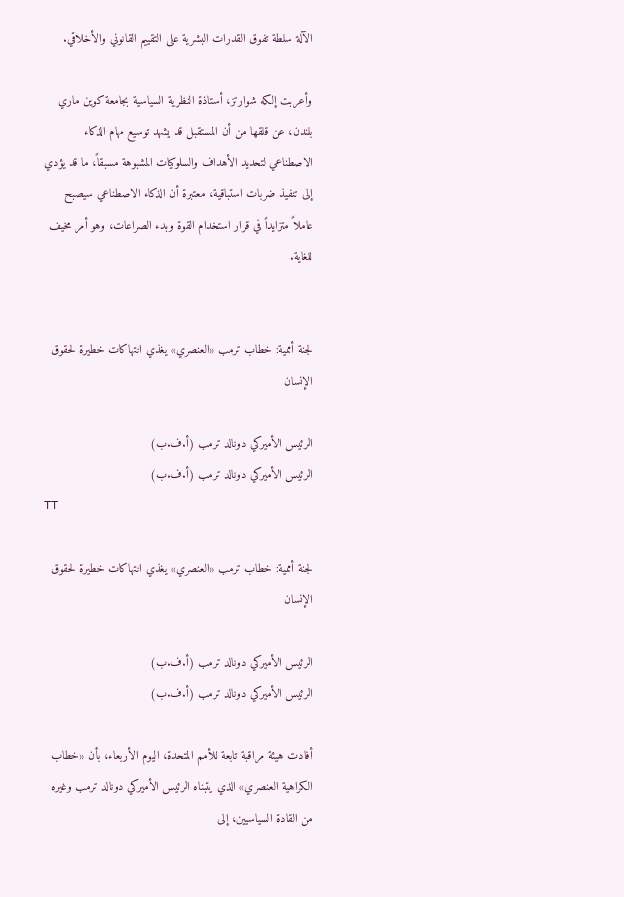الآلة سلطة تفوق القدرات البشرية على التقييم القانوني والأخلاقي.

وأعربت إلكه شوارتز، أستاذة النظرية السياسية بجامعة كوين ماري بلندن، عن قلقها من أن المستقبل قد يشهد توسيع مهام الذكاء الاصطناعي لتحديد الأهداف والسلوكيات المشبوهة مسبقاً، ما قد يؤدي إلى تنفيذ ضربات استباقية، معتبرة أن الذكاء الاصطناعي سيصبح عاملاً متزايداً في قرار استخدام القوة وبدء الصراعات، وهو أمر مخيف للغاية.


لجنة أممية: خطاب ترمب «العنصري» يغذي انتهاكات خطيرة لحقوق الإنسان

الرئيس الأميركي دونالد ترمب (أ.ف.ب)
الرئيس الأميركي دونالد ترمب (أ.ف.ب)
TT

لجنة أممية: خطاب ترمب «العنصري» يغذي انتهاكات خطيرة لحقوق الإنسان

الرئيس الأميركي دونالد ترمب (أ.ف.ب)
الرئيس الأميركي دونالد ترمب (أ.ف.ب)

أفادت هيئة مراقبة تابعة للأمم المتحدة، اليوم الأربعاء، بأن «خطاب الكراهية العنصري» الذي يتبناه الرئيس الأميركي دونالد ترمب وغيره من القادة السياسيين، إلى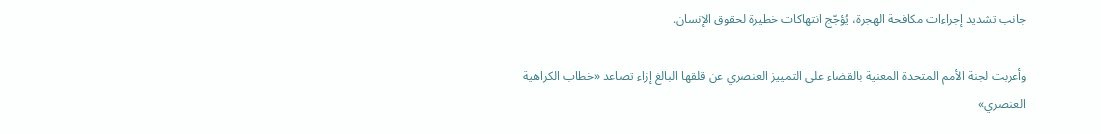جانب تشديد إجراءات مكافحة الهجرة، يُؤجّج انتهاكات خطيرة لحقوق الإنسان.

وأعربت لجنة الأمم المتحدة المعنية بالقضاء على التمييز العنصري عن قلقها البالغ إزاء تصاعد «خطاب الكراهية العنصري»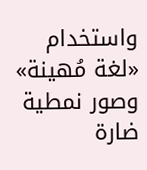واستخدام «لغة مُهينة» وصور نمطية ضارة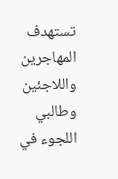تستهدف المهاجرين واللاجئين وطالبي اللجوء في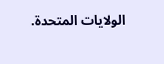الولايات المتحدة.